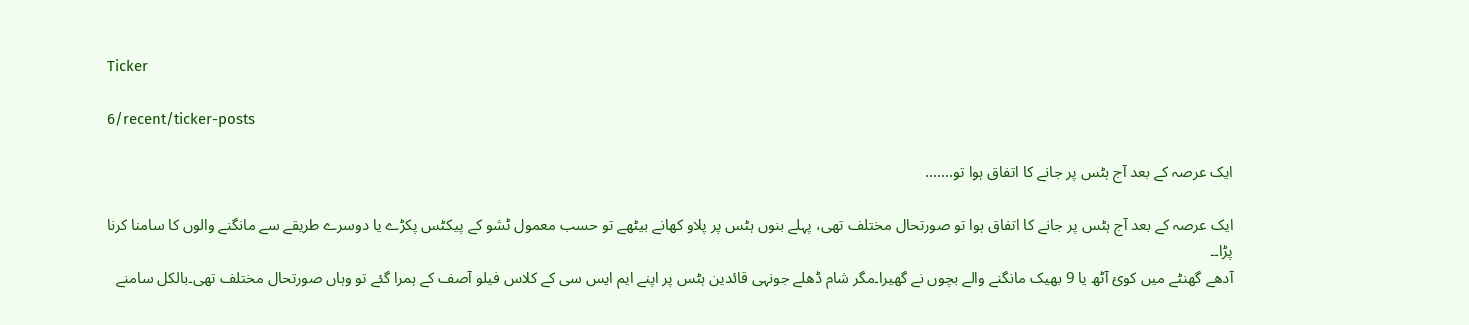Ticker

6/recent/ticker-posts

ایک عرصہ کے بعد آج ہٹس پر جانے کا اتفاق ہوا تو.......

ایک عرصہ کے بعد آج ہٹس پر جانے کا اتفاق ہوا تو صورتحال مختلف تھی، پہلے بنوں ہٹس پر پلاو کھانے بیٹھے تو حسب معمول ٹشو کے پیکٹس پکڑے یا دوسرے طریقے سے مانگنے والوں کا سامنا کرنا پڑا۔۔
آدھے گھنٹے میں کوئ آٹھ یا 9 بھیک مانگنے والے بچوں نے گھیرا۔مگر شام ڈھلے جونہی قائدین ہٹس پر اپنے ایم ایس سی کے کلاس فیلو آصف کے ہمرا گئے تو وہاں صورتحال مختلف تھی۔بالکل سامنے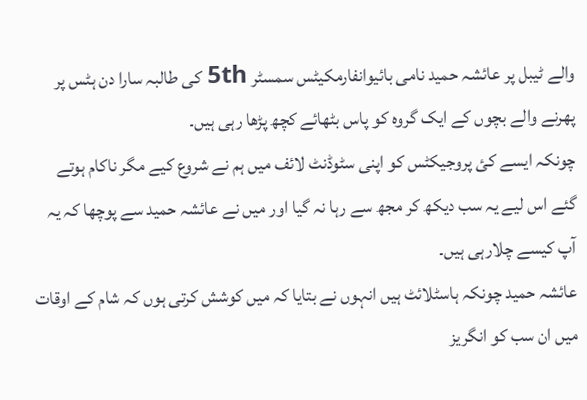والے ٹیبل پر عائشہ حمید نامی بائیوانفارمکیٹس سمسٹر 5th کی طالبہ سارا دن ہٹس پر پھرنے والے بچوں کے ایک گروہ کو پاس بٹھائے کچھ پڑھا رہی ہیں۔
چونکہ ایسے کئ پروجیکٹس کو اپنی سٹوڈنٹ لائف میں ہم نے شروع کیے مگر ناکام ہوتے گئے اس لیے یہ سب دیکھ کر مجھ سے رہا نہ گیا اور میں نے عائشہ حمید سے پوچھا کہ یہ آپ کیسے چلارہی ہیں۔
عائشہ حمید چونکہ ہاسٹلائٹ ہیں انہوں نے بتایا کہ میں کوشش کرتی ہوں کہ شام کے اوقات میں ان سب کو انگریز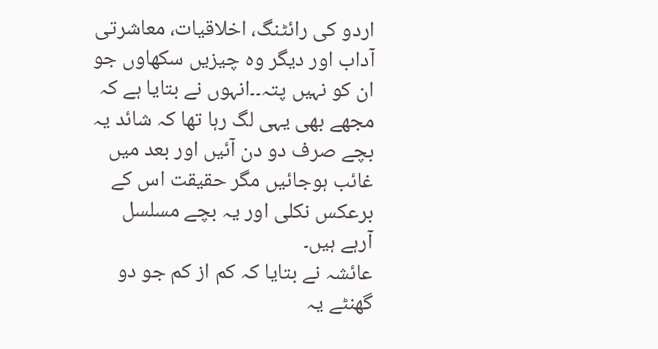اردو کی رائٹنگ، اخلاقیات، معاشرتی آداب اور دیگر وہ چیزیں سکھاوں جو ان کو نہیں پتہ۔۔انہوں نے بتایا ہے کہ مجھے بھی یہی لگ رہا تھا کہ شائد یہ بچے صرف دو دن آئیں اور بعد میں غائب ہوجائیں مگر حقیقت اس کے برعکس نکلی اور یہ بچے مسلسل آرہے ہیں۔
عائشہ نے بتایا کہ کم از کم جو دو گھنٹے یہ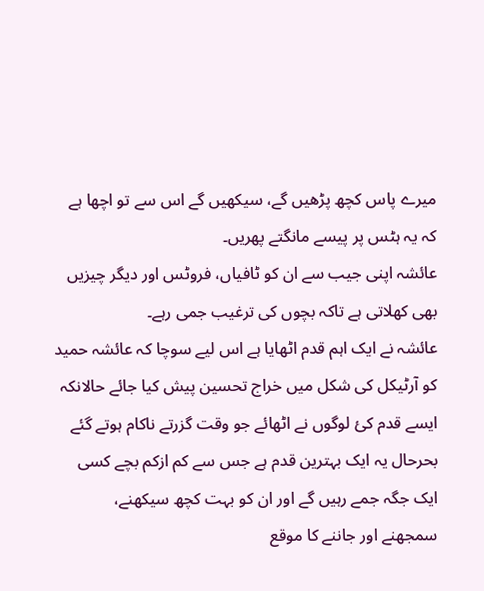میرے پاس کچھ پڑھیں گے، سیکھیں گے اس سے تو اچھا ہے کہ یہ ہٹس پر پیسے مانگتے پھریں۔
عائشہ اپنی جیب سے ان کو ٹافیاں، فروٹس اور دیگر چیزیں بھی کھلاتی ہے تاکہ بچوں کی ترغیب جمی رہے۔
عائشہ نے ایک اہم قدم اٹھایا ہے اس لیے سوچا کہ عائشہ حمید کو آرٹیکل کی شکل میں خراج تحسین پیش کیا جائے حالانکہ ایسے قدم کئ لوگوں نے اٹھائے جو وقت گزرتے ناکام ہوتے گئے بحرحال یہ ایک بہترین قدم ہے جس سے کم ازکم بچے کسی ایک جگہ جمے رہیں گے اور ان کو بہت کچھ سیکھنے، سمجھنے اور جاننے کا موقع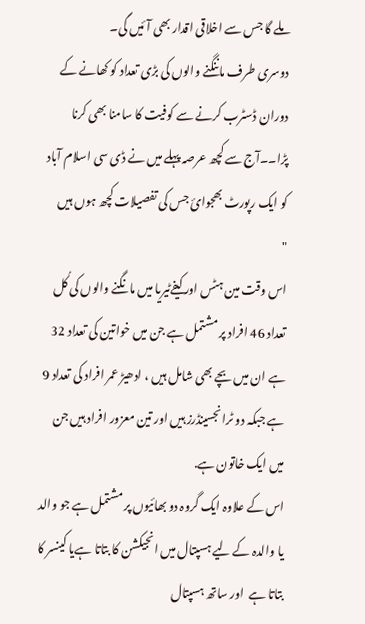ملے گا جس سے اخلاقی اقدار بھی آئیں گی۔
دوسری طرف ماننگنے والوں کی بڑی تعداد کو کھانے کے دوران ڈسٹرب کرنے سے کوفیت کا سامنا بھی کرنا پڑا۔۔آج سے کچھ عرصہ پہلے میں نے ڈی سی اسلام آباد کو ایک رپورٹ بھجوائ جس کی تفصیلات کچھ ہوں ہیں
"
اس وقت مین ہٹس اور کیفےٹیریا میں مانگنے والوں کی کُل تعداد 46 افراد پر مشتمل ہے جن میں خواتین کی تعداد 32 ہے ان میں بچے بھی شامل ہیں ، ادھیڑ عمر افراد کی تعداد 9 ہے جبکہ دو ٹرانجسینڈرز ہیں اور تین معزور افراد ہیں جن میں ایک خاتون ہے.
اس کے علاوہ ایک گروہ دو بھائیوں پر مشتمل ہے جو والد یا والدہ کے لیے ہسپتال میں انجیکشن کا بتاتا ہےیا کینسر کا بتاتا ہے  اور ساتھ ہسپتال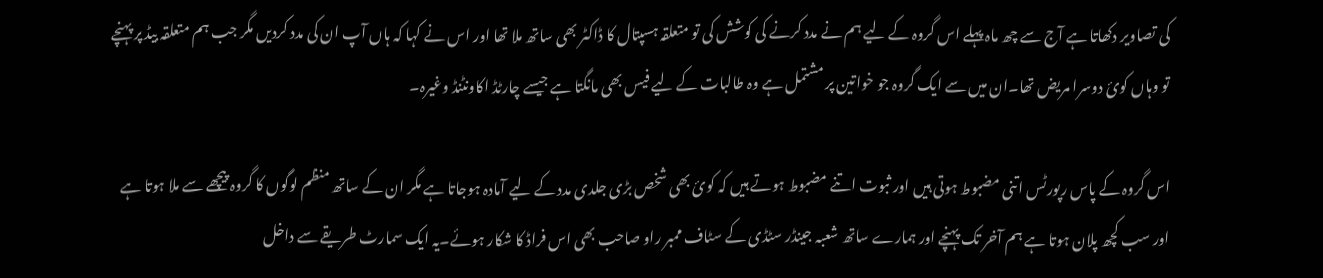کی تصاویر دکھاتا ہے آج سے چھ ماہ پہلے اس گروہ کے لیے ہم نے مدد کرنے کی کوشش کی تو متعلقہ ہسپتال کا ڈاکٹر بھی ساتھ ملا تھا اور اس نے کہا کہ ہاں آپ ان کی مدد کردیں مگر جب ہم متعلقہ بیڈ پر پہنچے تو وہاں کوئ دوسرا مریض تھا۔ان میں سے ایک گروہ جو خواتین پر مشتمل ہے وہ طالبات کے لیے فیس بھی مانگتا ہے جیسے چارٹڈ اکاونٹنڈ وغیرہ۔

اس گروہ کے پاس رپورٹس اتنی مضبوط ہوتی ہیں اور ثبوت اتنے مضبوط ہوتے ہیں کہ کوئ بھی شخص بڑی جلدی مدد کے لیے آمادہ ہوجاتا ہے مگر ان کے ساتھ منظم لوگوں کا گروہ پیچھے سے ملا ہوتا ہے اور سب کچھ پلان ہوتا ہے ہم آخر تک پہنچے اور ہمارے ساتھ شعبہ جینڈر سٹڈی کے سٹاف ممبر راو صاحب بھی اس فراڈ کا شکار ہوئے۔یہ ایک سمارٹ طریقے سے داخل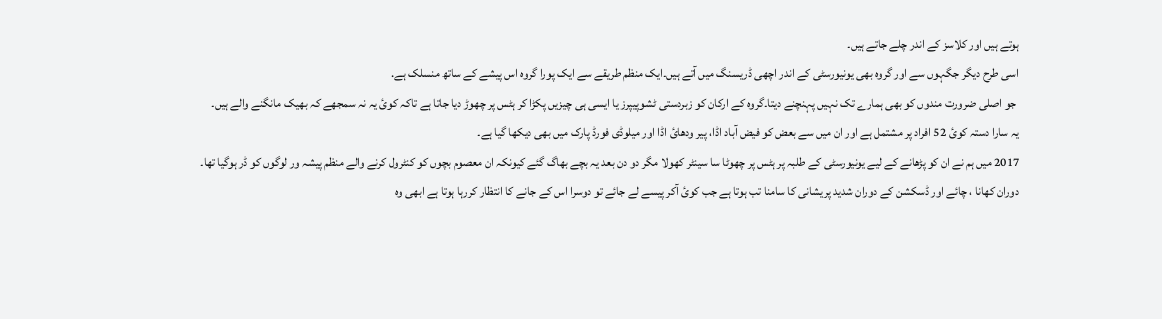ہوتے ہیں اور کلاسز کے اندر چلے جاتے ہیں۔
اسی طرح دیگر جگہوں سے اور گروہ بھی یونیورسٹی کے اندر اچھی ڈریسنگ میں آتے ہیں۔ایک منظم طریقے سے ایک پورا گروہ اس پیشے کے ساتھ منسلک ہے.
 جو اصلی ضرورت مندوں کو بھی ہمارے تک نہیں پہنچنے دیتا۔گروہ کے ارکان کو زبردستی ٹشوپیپرز یا ایسی ہی چیزیں پکڑا کر ہٹس پر چھوڑ دیا جاتا ہے تاکہ کوئ یہ نہ سمجھے کہ بھیک مانگنے والے ہیں۔
یہ سارا دستہ کوئ 52 افراد پر مشتمل ہے اور ان میں سے بعض کو فیض آباد اڈا، پیر ودھائ اڈا اور میلوڈی فورڈ پارک میں بھی دیکھا گیا ہے۔
2017 میں ہم نے ان کو پڑھانے کے لیے یونیورسٹی کے طلبہ پر ہٹس پر چھوٹا سا سینٹر کھولا مگر دو دن بعد یہ بچے بھاگ گئے کیونکہ ان معصوم بچوں کو کنٹرول کرنے والے منظم پیشہ ور لوگوں کو ڈر ہوگیا تھا۔
دوران کھانا ، چائے اور ڈسکشن کے دوران شدید پریشانی کا سامنا تب ہوتا ہے جب کوئ آکر پیسے لے جائے تو دوسرا اس کے جانے کا انتظار کررہا ہوتا ہے ابھی وہ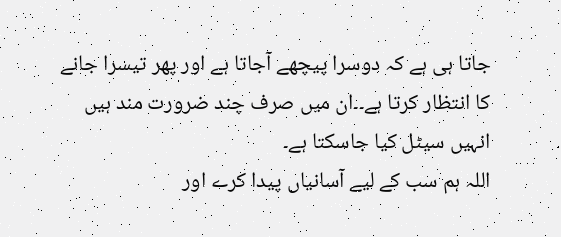جاتا ہی ہے کہ دوسرا پیچھے آجاتا ہے اور پھر تیسرا جانے کا انتظار کرتا ہے۔۔ان میں صرف چند ضرورت مند ہیں انہیں سیٹل کیا جاسکتا ہے۔
اللہ ہم سب کے لیے آسانیاں پیدا کرے اور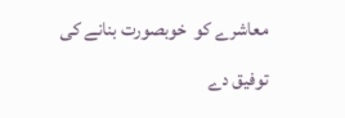معاشرے کو  خوبصورت بنانے کی توفیق دے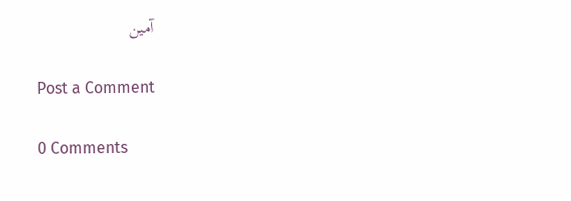آمین

Post a Comment

0 Comments